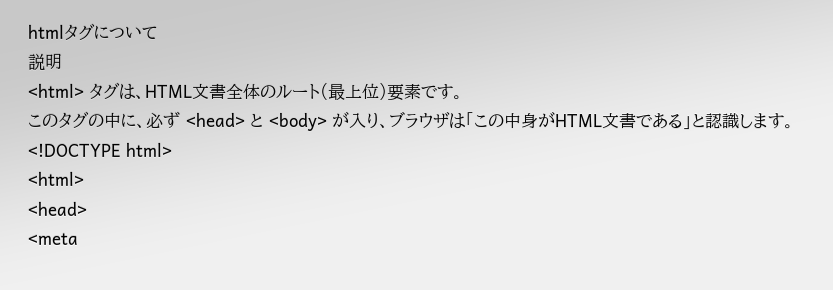htmlタグについて
説明
<html> タグは、HTML文書全体のルート(最上位)要素です。
このタグの中に、必ず <head> と <body> が入り、ブラウザは「この中身がHTML文書である」と認識します。
<!DOCTYPE html>
<html>
<head>
<meta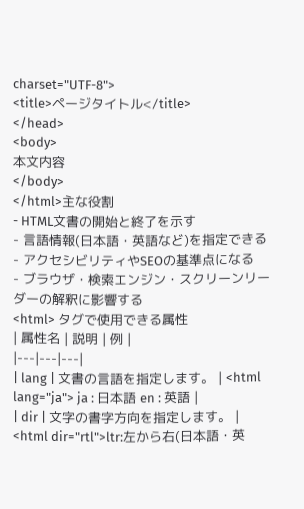charset="UTF-8">
<title>ページタイトル</title>
</head>
<body>
本文内容
</body>
</html>主な役割
- HTML文書の開始と終了を示す
- 言語情報(日本語・英語など)を指定できる
- アクセシビリティやSEOの基準点になる
- ブラウザ・検索エンジン・スクリーンリーダーの解釈に影響する
<html> タグで使用できる属性
| 属性名 | 説明 | 例 |
|---|---|---|
| lang | 文書の言語を指定します。 | <html lang="ja"> ja : 日本語 en : 英語 |
| dir | 文字の書字方向を指定します。 | <html dir="rtl">ltr:左から右(日本語・英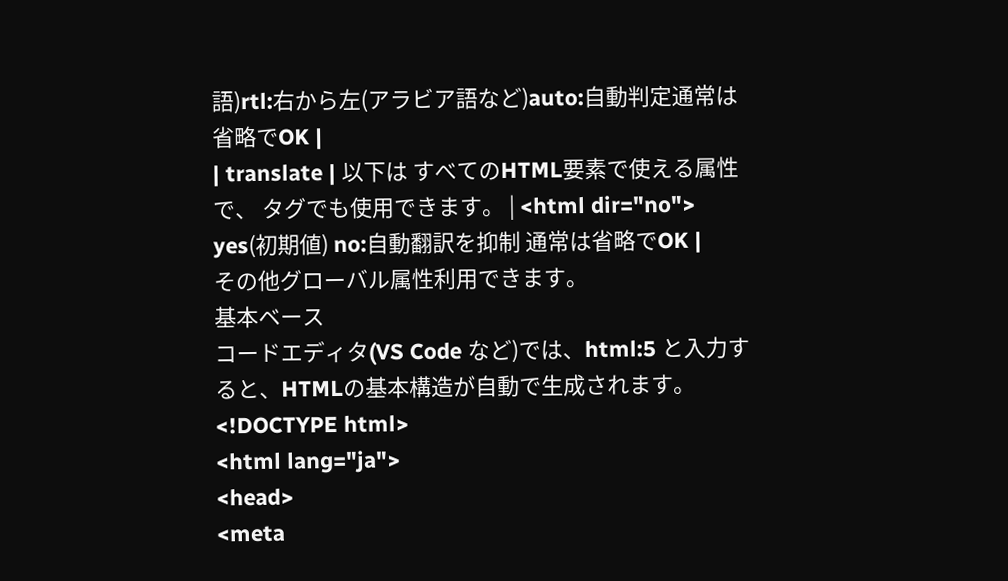語)rtl:右から左(アラビア語など)auto:自動判定通常は省略でOK |
| translate | 以下は すべてのHTML要素で使える属性 で、 タグでも使用できます。 | <html dir="no"> yes(初期値) no:自動翻訳を抑制 通常は省略でOK |
その他グローバル属性利用できます。
基本ベース
コードエディタ(VS Code など)では、html:5 と入力すると、HTMLの基本構造が自動で生成されます。
<!DOCTYPE html>
<html lang="ja">
<head>
<meta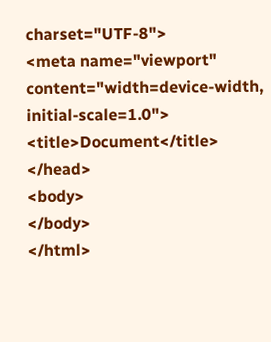charset="UTF-8">
<meta name="viewport" content="width=device-width, initial-scale=1.0">
<title>Document</title>
</head>
<body>
</body>
</html>